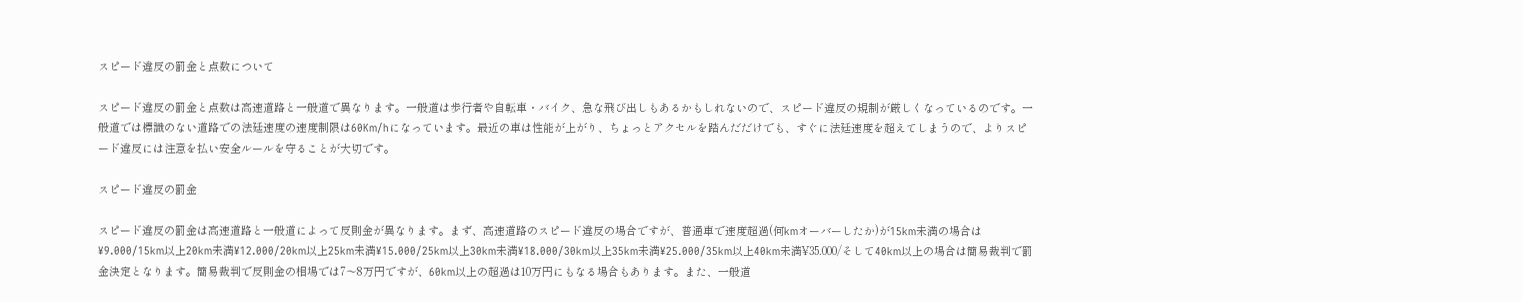スピード違反の罰金と点数について

スピード違反の罰金と点数は高速道路と一般道で異なります。一般道は歩行者や自転車・バイク、急な飛び出しもあるかもしれないので、スピード違反の規制が厳しくなっているのです。一般道では標識のない道路での法廷速度の速度制限は60Km/hになっています。最近の車は性能が上がり、ちょっとアクセルを踏んだだけでも、すぐに法廷速度を超えてしまうので、よりスピード違反には注意を払い安全ルールを守ることが大切です。

スピード違反の罰金

スピード違反の罰金は高速道路と一般道によって反則金が異なります。まず、高速道路のスピード違反の場合ですが、普通車で速度超過(何kmオーバーしたか)が15km未満の場合は¥9.000/15km以上20km未満¥12.000/20km以上25km未満¥15.000/25km以上30km未満¥18.000/30km以上35km未満¥25.000/35km以上40km未満¥35.000/そして40km以上の場合は簡易裁判で罰金決定となります。簡易裁判で反則金の相場では7〜8万円ですが、60km以上の超過は10万円にもなる場合もあります。また、一般道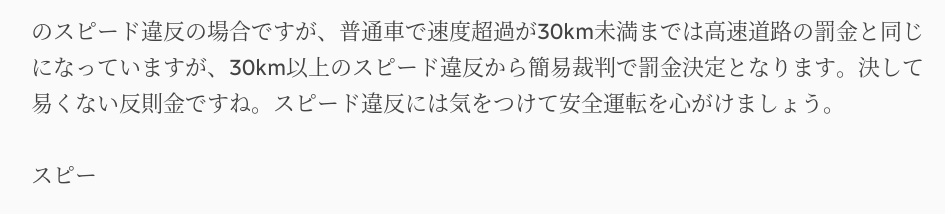のスピード違反の場合ですが、普通車で速度超過が30km未満までは高速道路の罰金と同じになっていますが、30km以上のスピード違反から簡易裁判で罰金決定となります。決して易くない反則金ですね。スピード違反には気をつけて安全運転を心がけましょう。

スピー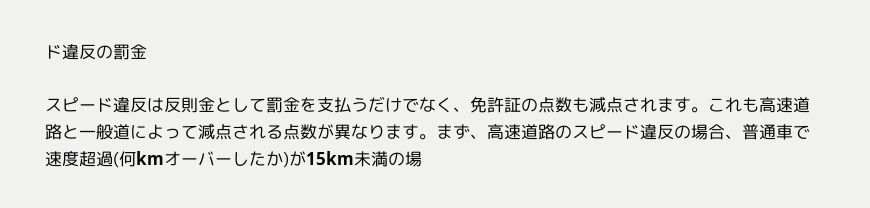ド違反の罰金

スピード違反は反則金として罰金を支払うだけでなく、免許証の点数も減点されます。これも高速道路と一般道によって減点される点数が異なります。まず、高速道路のスピード違反の場合、普通車で速度超過(何kmオーバーしたか)が15km未満の場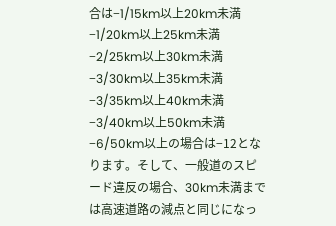合は−1/15km以上20km未満−1/20km以上25km未満−2/25km以上30km未満−3/30km以上35km未満−3/35km以上40km未満−3/40km以上50km未満−6/50km以上の場合は−12となります。そして、一般道のスピード違反の場合、30km未満までは高速道路の減点と同じになっ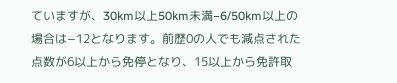ていますが、30km以上50km未満−6/50km以上の場合は−12となります。前歴0の人でも減点された点数が6以上から免停となり、15以上から免許取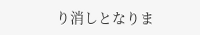り消しとなりま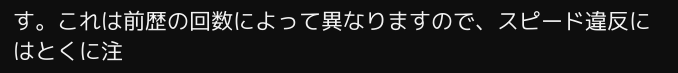す。これは前歴の回数によって異なりますので、スピード違反にはとくに注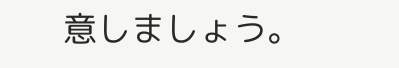意しましょう。